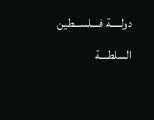دولـــــة فــــلســـطين
السلطــــة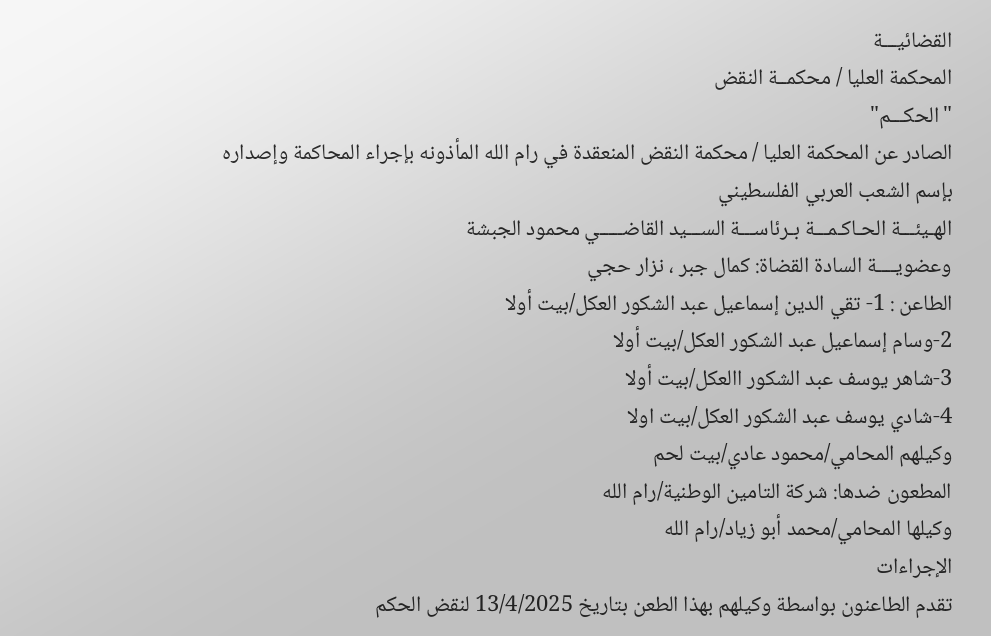القضائيـــة
المحكمة العليا / محكمــة النقض
"الحكـــم"
الصادر عن المحكمة العليا / محكمة النقض المنعقدة في رام الله المأذونه بإجراء المحاكمة وإصداره
بإسم الشعب العربي الفلسطيني
الهـيئـــة الحـاكـمـــة بـرئاســـة الســـيد القاضـــــي محمود الجبشة
وعضويــــة السادة القضاة: كمال جبر ، نزار حجي
الطاعن : 1- تقي الدين إسماعيل عبد الشكور العكل/بيت أولا
2-وسام إسماعيل عبد الشكور العكل/بيت أولا
3-شاهر يوسف عبد الشكور االعكل/بيت أولا
4-شادي يوسف عبد الشكور العكل/بيت اولا
وكيلهم المحامي/محمود عادي/بيت لحم
المطعون ضدها: شركة التامين الوطنية/رام الله
وكيلها المحامي/محمد أبو زياد/رام الله
الإجراءات
تقدم الطاعنون بواسطة وكيلهم بهذا الطعن بتاريخ 13/4/2025 لنقض الحكم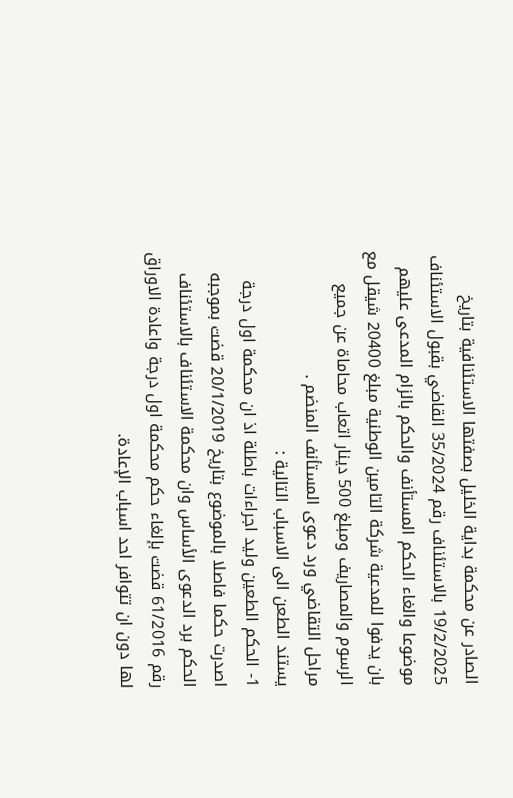الصادر عن محكمة بداية الخليل بصفتها الاستئنافية بتاريخ 19/2/2025 بالاستئناف رقم 35/2024 القاضي بقبول الاستئناف موضوعا والغاء الحكم المستأنف والحكم بالزام المدعى عليهم بان يدفوا للمدعية شركة التامين الوطنية مبلغ 20400 شيقل مع الرسوم والمصاريف ومبلغ 500 دينار اتعاب محاماة عن جميع مراحل التقاضي ورد دعوى المستأنف المنضم .
يستند الطعن الى الاسباب التالية :
1- الحكم الطعين وليد اجراءات باطلة اذ ان محكمة اول درجة اصدرت حكما فاصلا بالموضوع بتاريخ 20/1/2019 قضت بموجبه الحكم برد الدعوى الأساس وان محكمة الاستئناف بالاستئناف رقم 61/2016 قضت بإلغاء حكم محكمة اول درجة واعادة الاوراق لها دون ان تتوافر احد اسباب الإعادة.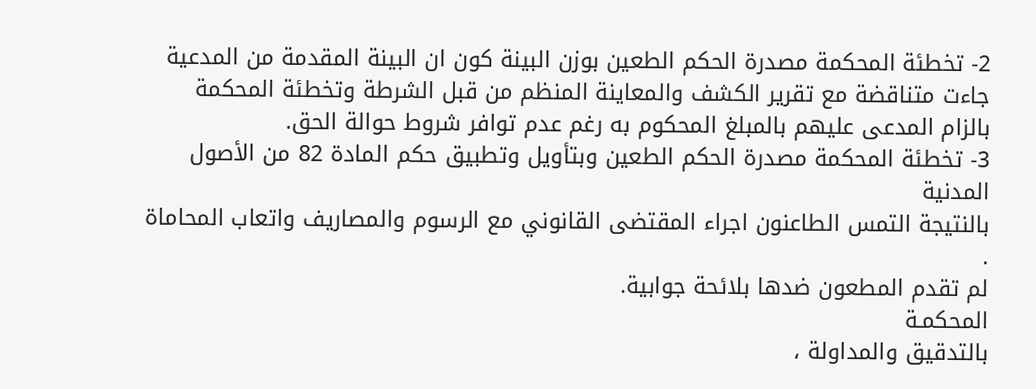2- تخطئة المحكمة مصدرة الحكم الطعين بوزن البينة كون ان البينة المقدمة من المدعية جاءت متناقضة مع تقرير الكشف والمعاينة المنظم من قبل الشرطة وتخطئة المحكمة بالزام المدعى عليهم بالمبلغ المحكوم به رغم عدم توافر شروط حوالة الحق.
3- تخطئة المحكمة مصدرة الحكم الطعين وبتأويل وتطبيق حكم المادة 82 من الأصول المدنية
بالنتيجة التمس الطاعنون اجراء المقتضى القانوني مع الرسوم والمصاريف واتعاب المحاماة .
لم تقدم المطعون ضدها بلائحة جوابية.
المحكمـة
بالتدقيق والمداولة ،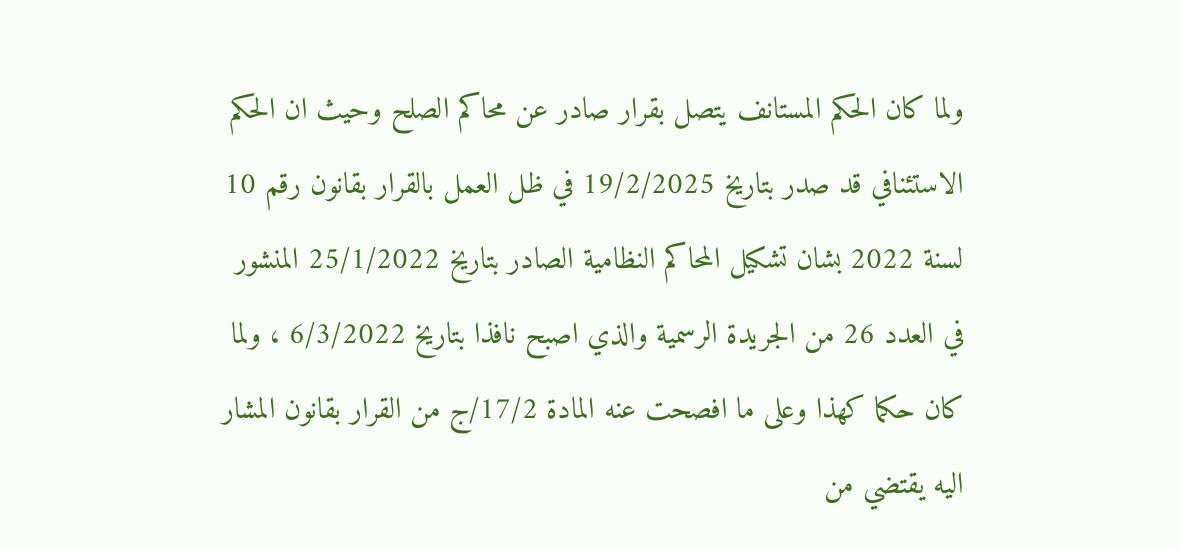ولما كان الحكم المستانف يتصل بقرار صادر عن محاكم الصلح وحيث ان الحكم الاستئنافي قد صدر بتاريخ 19/2/2025 في ظل العمل بالقرار بقانون رقم 10 لسنة 2022 بشان تشكيل المحاكم النظامية الصادر بتاريخ 25/1/2022 المنشور في العدد 26 من الجريدة الرسمية والذي اصبح نافذا بتاريخ 6/3/2022 ، ولما كان حكما كهذا وعلى ما افصحت عنه المادة 17/2/ج من القرار بقانون المشار اليه يقتضي من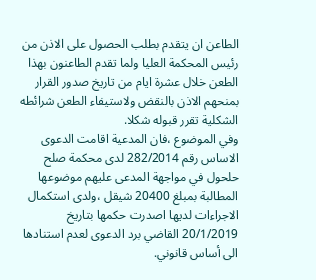الطاعن ان يتقدم بطلب الحصول على الاذن من رئيس المحكمة العليا ولما تقدم الطاعنون بهذا الطعن خلال عشرة ايام من تاريخ صدور القرار بمنحهم الاذن بالنقض ولاستيفاء الطعن شرائطه الشكلية تقرر قبوله شكلا.
وفي الموضوع ،فان المدعية اقامت الدعوى الاساس رقم 282/2014 لدى محكمة صلح حلحول في مواجهة المدعى عليهم موضوعها المطالبة بمبلغ 20400 شيقل ،ولدى استكمال الاجراءات لديها اصدرت حكمها بتاريخ 20/1/2019 القاضي برد الدعوى لعدم استنادها الى أساس قانوني.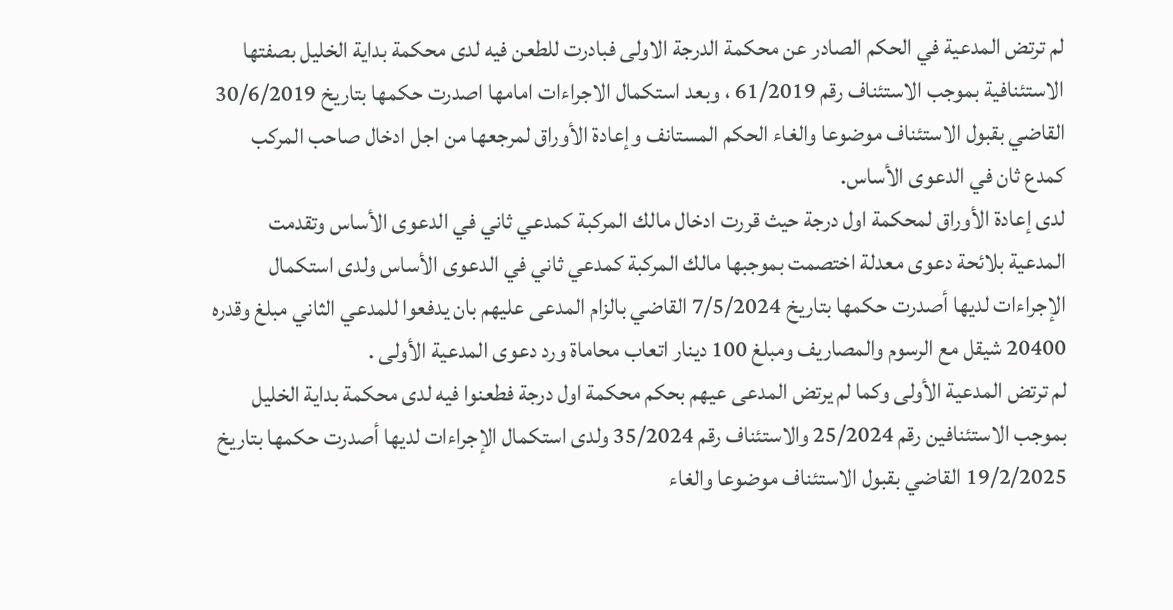لم ترتض المدعية في الحكم الصادر عن محكمة الدرجة الاولى فبادرت للطعن فيه لدى محكمة بداية الخليل بصفتها الاستئنافية بموجب الاستئناف رقم 61/2019 ، وبعد استكمال الاجراءات امامها اصدرت حكمها بتاريخ 30/6/2019 القاضي بقبول الاستئناف موضوعا والغاء الحكم المستانف وإعادة الأوراق لمرجعها من اجل ادخال صاحب المركب كمدع ثان في الدعوى الأساس.
لدى إعادة الأوراق لمحكمة اول درجة حيث قررت ادخال مالك المركبة كمدعي ثاني في الدعوى الأساس وتقدمت المدعية بلائحة دعوى معدلة اختصمت بموجبها مالك المركبة كمدعي ثاني في الدعوى الأساس ولدى استكمال الإجراءات لديها أصدرت حكمها بتاريخ 7/5/2024 القاضي بالزام المدعى عليهم بان يدفعوا للمدعي الثاني مبلغ وقدره 20400 شيقل مع الرسوم والمصاريف ومبلغ 100 دينار اتعاب محاماة ورد دعوى المدعية الأولى .
لم ترتض المدعية الأولى وكما لم يرتض المدعى عيهم بحكم محكمة اول درجة فطعنوا فيه لدى محكمة بداية الخليل بموجب الاستئنافين رقم 25/2024 والاستئناف رقم 35/2024 ولدى استكمال الإجراءات لديها أصدرت حكمها بتاريخ 19/2/2025 القاضي بقبول الاستئناف موضوعا والغاء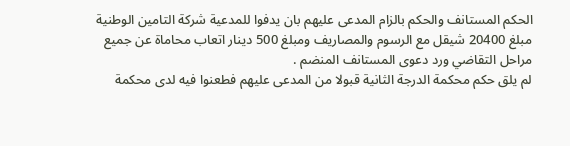الحكم المستانف والحكم بالزام المدعى عليهم بان يدفوا للمدعية شركة التامين الوطنية مبلغ 20400 شيقل مع الرسوم والمصاريف ومبلغ 500 دينار اتعاب محاماة عن جميع مراحل التقاضي ورد دعوى المستانف المنضم .
لم يلق حكم محكمة الدرجة الثانية قبولا من المدعى عليهم فطعنوا فيه لدى محكمة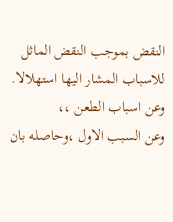النقض بموجب النقض الماثل للاسباب المشار اليها استهلالا.
وعن اسباب الطعن ،،
وعن السبب الاول ،وحاصله بان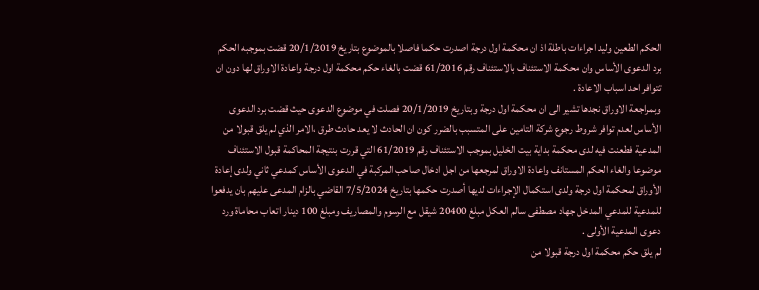الحكم الطعين وليد اجراءات باطلة اذ ان محكمة اول درجة اصدرت حكما فاصلا بالموضوع بتاريخ 20/1/2019 قضت بموجبه الحكم برد الدعوى الأساس وان محكمة الاستئناف بالاستئناف رقم 61/2016 قضت بالغاء حكم محكمة اول درجة واعادة الاوراق لها دون ان تتوافر احد اسباب الاعادة .
وبمراجعة الاوراق نجدها تشير الى ان محكمة اول درجة وبتاريخ 20/1/2019 فصلت في موضوع الدعوى حيث قضت برد الدعوى الأساس لعدم توافر شروط رجوع شركة التامين على المتسبب بالضرر كون ان الحادث لا يعد حادث طرق ،الامر الذي لم يلق قبولا من المدعية فطعنت فيه لدى محكمة بداية بيت الخليل بموجب الاستئناف رقم 61/2019 التي قررت بنتيجة المحاكمة قبول الاستئناف موضوعا والغاء الحكم المستانف واعادة الاوراق لمرجعها من اجل ادخال صاحب المركبة في الدعوى الأساس كمدعي ثاني ولدى إعادة الأوراق لمحكمة اول درجة ولدى استكمال الإجراءات لديها أصدرت حكمها بتاريخ 7/5/2024 القاضي بالزام المدعى عليهم بان يدفعوا للمدعية للمدعي المدخل جهاد مصطفى سالم العكل مبلغ 20400 شيقل مع الرسوم والمصاريف ومبلغ 100 دينار اتعاب محاماة ورد دعوى المدعية الأولى .
لم يلق حكم محكمة اول درجة قبولا من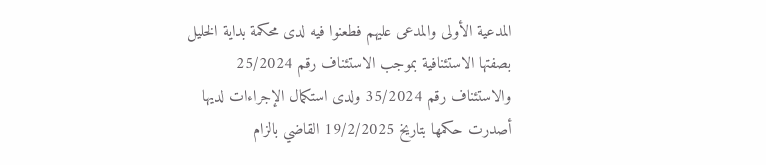المدعية الأولى والمدعى عليهم فطعنوا فيه لدى محكمة بداية الخليل بصفتها الاستئنافية بموجب الاستئناف رقم 25/2024 والاستئناف رقم 35/2024 ولدى استكمال الإجراءات لديها أصدرت حكمها بتاريخ 19/2/2025 القاضي بالزام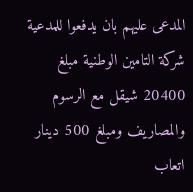المدعى عليهم بان يدفعوا للمدعية شركة التامين الوطنية مبلغ 20400 شيقل مع الرسوم والمصاريف ومبلغ 500 دينار اتعاب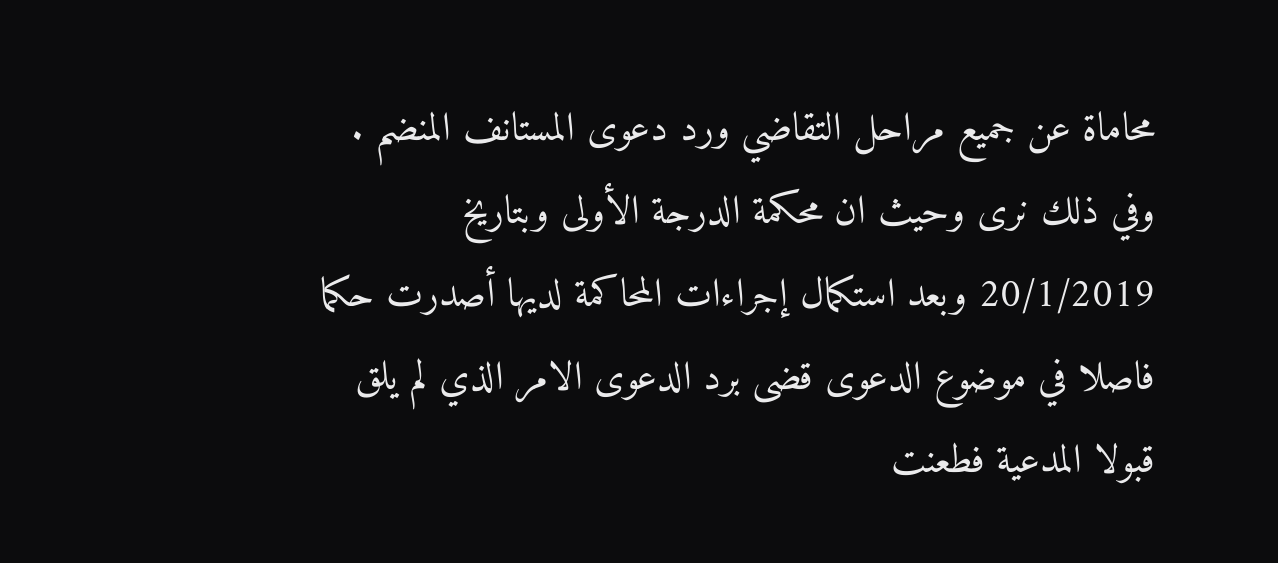محاماة عن جميع مراحل التقاضي ورد دعوى المستانف المنضم .
وفي ذلك نرى وحيث ان محكمة الدرجة الأولى وبتاريخ 20/1/2019 وبعد استكمال إجراءات المحاكمة لديها أصدرت حكما فاصلا في موضوع الدعوى قضى برد الدعوى الامر الذي لم يلق قبولا المدعية فطعنت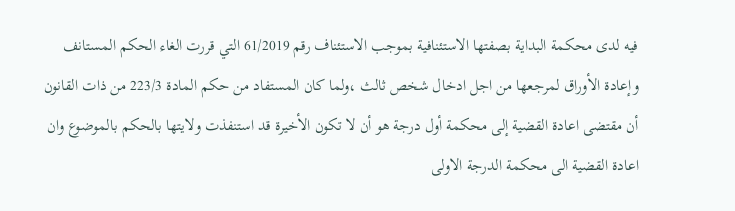فيه لدى محكمة البداية بصفتها الاستئنافية بموجب الاستئناف رقم 61/2019 التي قررت الغاء الحكم المستانف وإعادة الأوراق لمرجعها من اجل ادخال شخص ثالث ،ولما كان المستفاد من حكم المادة 223/3 من ذات القانون أن مقتضى اعادة القضية إلى محكمة أول درجة هو أن لا تكون الأخيرة قد استنفذت ولايتها بالحكم بالموضوع وان اعادة القضية الى محكمة الدرجة الاولى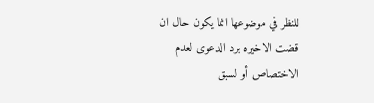للنظر في موضوعها انما يكون حال ان قضت الاخيره برد الدعوى لعدم الاختصاص أو لسبق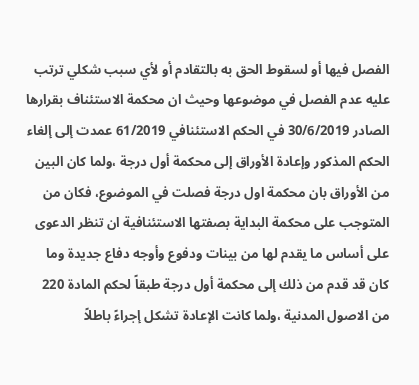الفصل فيها أو لسقوط الحق به بالتقادم أو لأي سبب شكلي ترتب عليه عدم الفصل في موضوعها وحيث ان محكمة الاستئناف بقرارها الصادر 30/6/2019 في الحكم الاستئنافي 61/2019 عمدت إلى إلغاء الحكم المذكور وإعادة الأوراق إلى محكمة أول درجة ،ولما كان البين من الأوراق بان محكمة اول درجة فصلت في الموضوع، فكان من المتوجب على محكمة البداية بصفتها الاستئنافية ان تنظر الدعوى على أساس ما يقدم لها من بينات ودفوع وأوجه دفاع جديدة وما كان قد قدم من ذلك إلى محكمة أول درجة طبقاً لحكم المادة 220 من الاصول المدنية ،ولما كانت الإعادة تشكل إجراءً باطلاً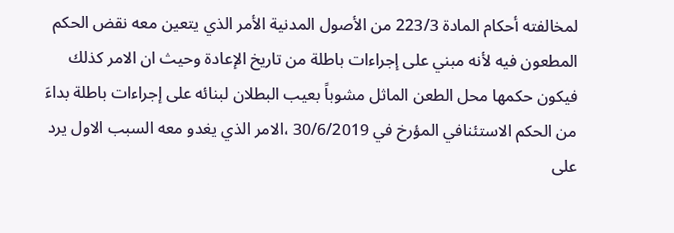لمخالفته أحكام المادة 223/3 من الأصول المدنية الأمر الذي يتعين معه نقض الحكم المطعون فيه لأنه مبني على إجراءات باطلة من تاريخ الإعادة وحيث ان الامر كذلك فيكون حكمها محل الطعن الماثل مشوباً بعيب البطلان لبنائه على إجراءات باطلة بداءَ من الحكم الاستئنافي المؤرخ في 30/6/2019 ،الامر الذي يغدو معه السبب الاول يرد على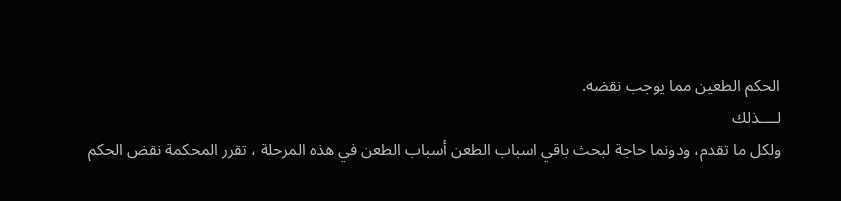الحكم الطعين مما يوجب نقضه.
لــــذلك
ولكل ما تقدم، ودونما حاجة لبحث باقي اسباب الطعن أسباب الطعن في هذه المرحلة ، تقرر المحكمة نقض الحكم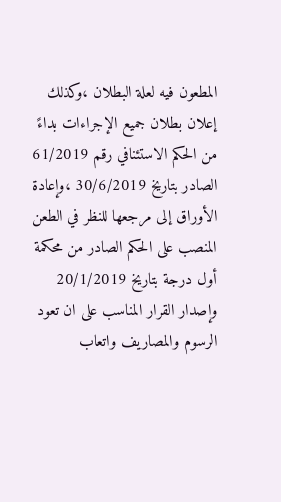المطعون فيه لعلة البطلان ،وكذلك إعلان بطلان جميع الإجراءات بداءً من الحكم الاستئنافي رقم 61/2019 الصادر بتاريخ 30/6/2019 ،وإعادة الأوراق إلى مرجعها للنظر في الطعن المنصب على الحكم الصادر من محكمة أول درجة بتاريخ 20/1/2019 وإصدار القرار المناسب على ان تعود الرسوم والمصاريف واتعاب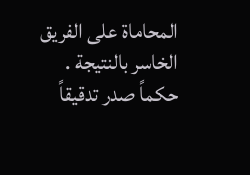المحاماة على الفريق الخاسر بالنتيجة .
حكماً صدر تدقيقاً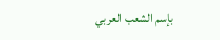بإسم الشعب العربي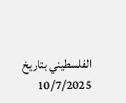الفلسطيني بتاريخ 10/7/2025